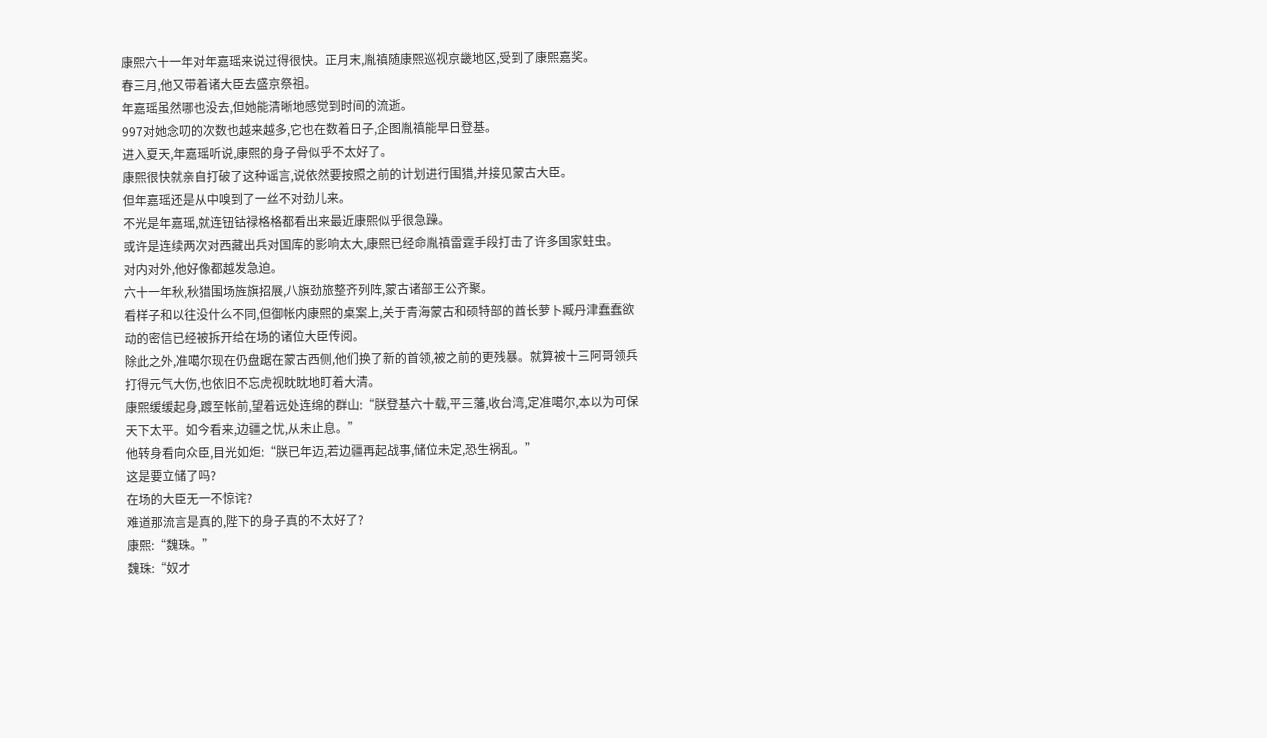康熙六十一年对年嘉瑶来说过得很快。正月末,胤禛随康熙巡视京畿地区,受到了康熙嘉奖。
春三月,他又带着诸大臣去盛京祭祖。
年嘉瑶虽然哪也没去,但她能清晰地感觉到时间的流逝。
997对她念叨的次数也越来越多,它也在数着日子,企图胤禛能早日登基。
进入夏天,年嘉瑶听说,康熙的身子骨似乎不太好了。
康熙很快就亲自打破了这种谣言,说依然要按照之前的计划进行围猎,并接见蒙古大臣。
但年嘉瑶还是从中嗅到了一丝不对劲儿来。
不光是年嘉瑶,就连钮钴禄格格都看出来最近康熙似乎很急躁。
或许是连续两次对西藏出兵对国库的影响太大,康熙已经命胤禛雷霆手段打击了许多国家蛀虫。
对内对外,他好像都越发急迫。
六十一年秋,秋猎围场旌旗招展,八旗劲旅整齐列阵,蒙古诸部王公齐聚。
看样子和以往没什么不同,但御帐内康熙的桌案上,关于青海蒙古和硕特部的酋长萝卜臧丹津蠢蠢欲动的密信已经被拆开给在场的诸位大臣传阅。
除此之外,准噶尔现在仍盘踞在蒙古西侧,他们换了新的首领,被之前的更残暴。就算被十三阿哥领兵打得元气大伤,也依旧不忘虎视眈眈地盯着大清。
康熙缓缓起身,踱至帐前,望着远处连绵的群山:“朕登基六十载,平三藩,收台湾,定准噶尔,本以为可保天下太平。如今看来,边疆之忧,从未止息。”
他转身看向众臣,目光如炬:“朕已年迈,若边疆再起战事,储位未定,恐生祸乱。”
这是要立储了吗?
在场的大臣无一不惊诧?
难道那流言是真的,陛下的身子真的不太好了?
康熙:“魏珠。”
魏珠:“奴才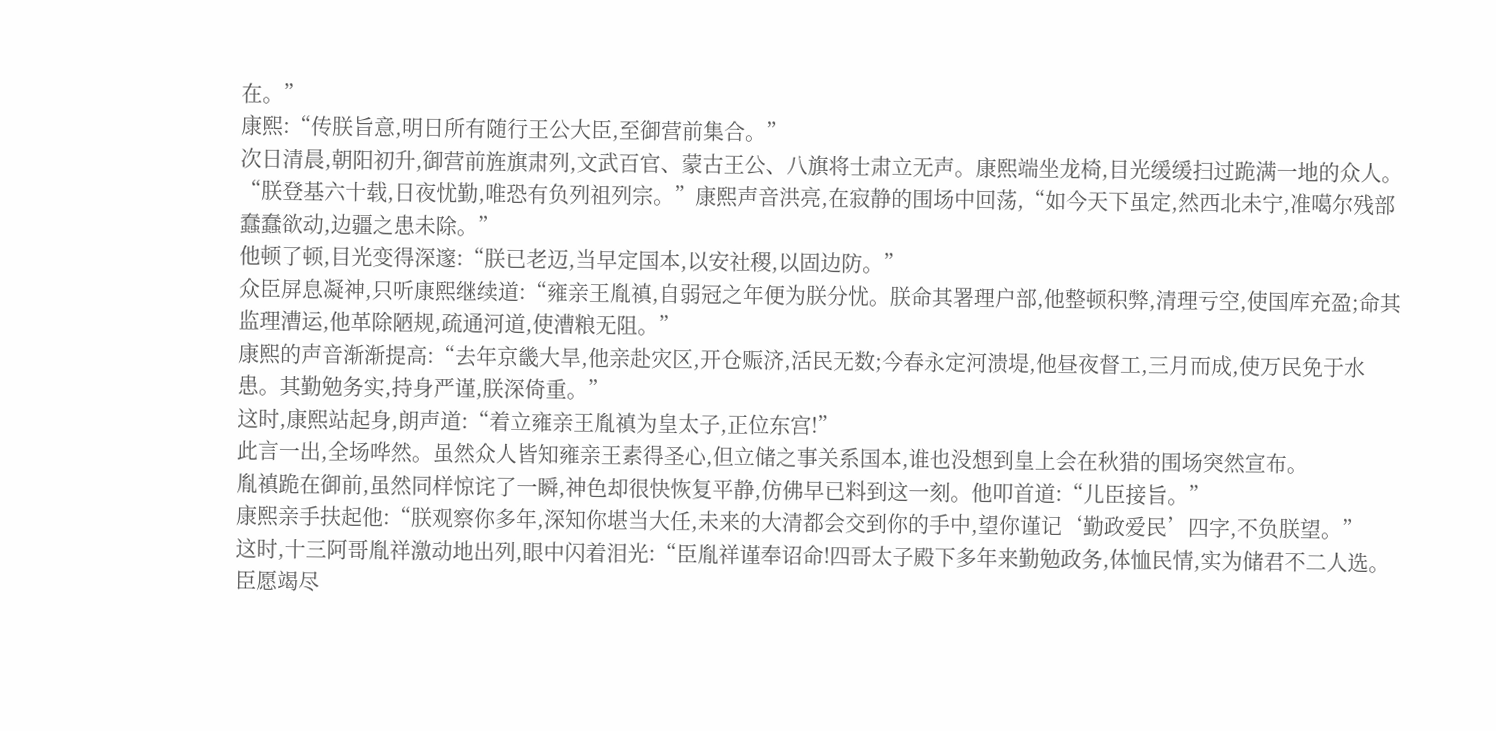在。”
康熙:“传朕旨意,明日所有随行王公大臣,至御营前集合。”
次日清晨,朝阳初升,御营前旌旗肃列,文武百官、蒙古王公、八旗将士肃立无声。康熙端坐龙椅,目光缓缓扫过跪满一地的众人。
“朕登基六十载,日夜忧勤,唯恐有负列祖列宗。”康熙声音洪亮,在寂静的围场中回荡,“如今天下虽定,然西北未宁,准噶尔残部蠢蠢欲动,边疆之患未除。”
他顿了顿,目光变得深邃:“朕已老迈,当早定国本,以安社稷,以固边防。”
众臣屏息凝神,只听康熙继续道:“雍亲王胤禛,自弱冠之年便为朕分忧。朕命其署理户部,他整顿积弊,清理亏空,使国库充盈;命其监理漕运,他革除陋规,疏通河道,使漕粮无阻。”
康熙的声音渐渐提高:“去年京畿大旱,他亲赴灾区,开仓赈济,活民无数;今春永定河溃堤,他昼夜督工,三月而成,使万民免于水患。其勤勉务实,持身严谨,朕深倚重。”
这时,康熙站起身,朗声道:“着立雍亲王胤禛为皇太子,正位东宫!”
此言一出,全场哗然。虽然众人皆知雍亲王素得圣心,但立储之事关系国本,谁也没想到皇上会在秋猎的围场突然宣布。
胤禛跪在御前,虽然同样惊诧了一瞬,神色却很快恢复平静,仿佛早已料到这一刻。他叩首道:“儿臣接旨。”
康熙亲手扶起他:“朕观察你多年,深知你堪当大任,未来的大清都会交到你的手中,望你谨记‘勤政爱民’四字,不负朕望。”
这时,十三阿哥胤祥激动地出列,眼中闪着泪光:“臣胤祥谨奉诏命!四哥太子殿下多年来勤勉政务,体恤民情,实为储君不二人选。臣愿竭尽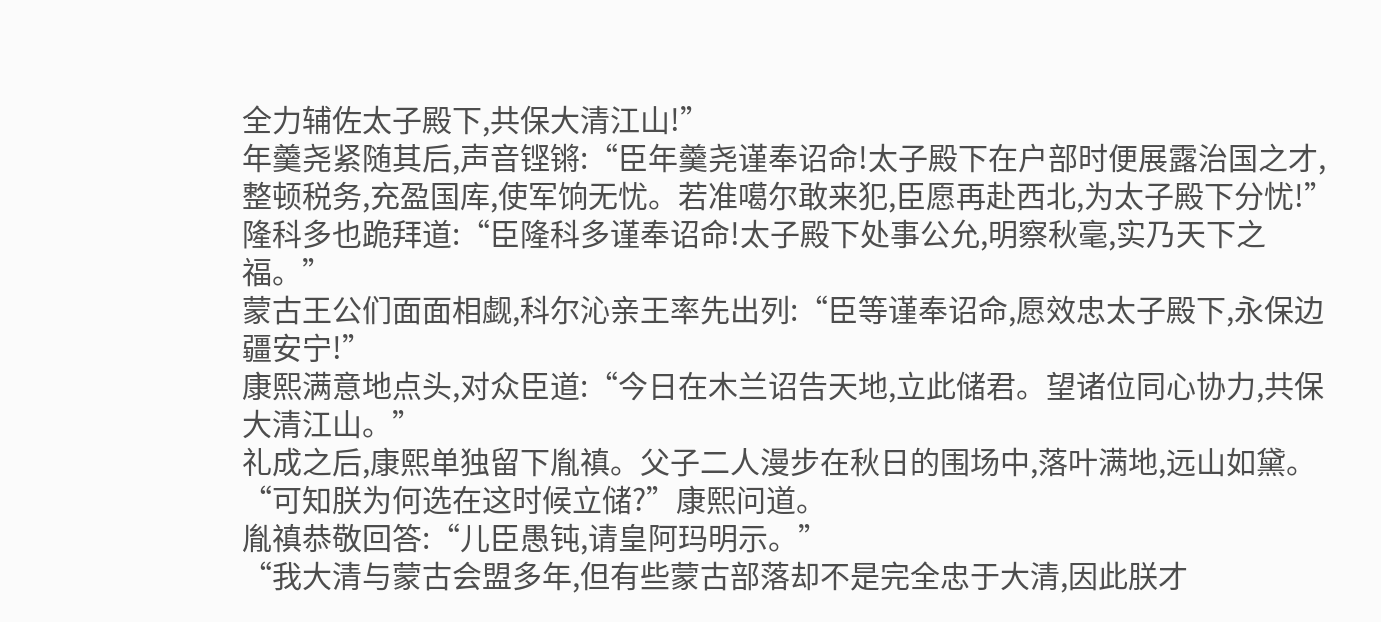全力辅佐太子殿下,共保大清江山!”
年羹尧紧随其后,声音铿锵:“臣年羹尧谨奉诏命!太子殿下在户部时便展露治国之才,整顿税务,充盈国库,使军饷无忧。若准噶尔敢来犯,臣愿再赴西北,为太子殿下分忧!”
隆科多也跪拜道:“臣隆科多谨奉诏命!太子殿下处事公允,明察秋毫,实乃天下之福。”
蒙古王公们面面相觑,科尔沁亲王率先出列:“臣等谨奉诏命,愿效忠太子殿下,永保边疆安宁!”
康熙满意地点头,对众臣道:“今日在木兰诏告天地,立此储君。望诸位同心协力,共保大清江山。”
礼成之后,康熙单独留下胤禛。父子二人漫步在秋日的围场中,落叶满地,远山如黛。
“可知朕为何选在这时候立储?”康熙问道。
胤禛恭敬回答:“儿臣愚钝,请皇阿玛明示。”
“我大清与蒙古会盟多年,但有些蒙古部落却不是完全忠于大清,因此朕才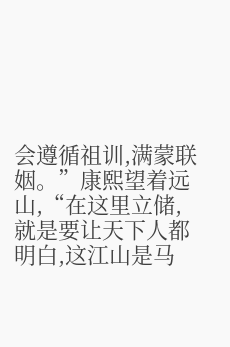会遵循祖训,满蒙联姻。”康熙望着远山,“在这里立储,就是要让天下人都明白,这江山是马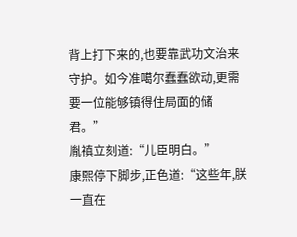背上打下来的,也要靠武功文治来守护。如今准噶尔蠢蠢欲动,更需要一位能够镇得住局面的储君。”
胤禛立刻道:“儿臣明白。”
康熙停下脚步,正色道:“这些年,朕一直在